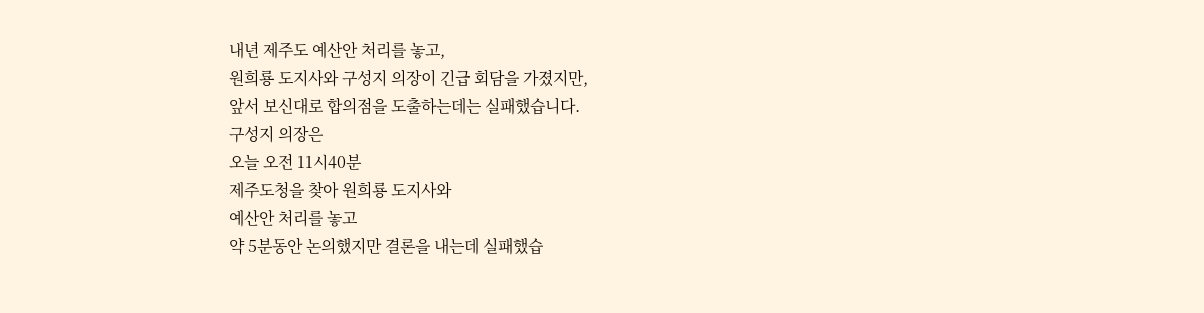내년 제주도 예산안 처리를 놓고,
원희룡 도지사와 구성지 의장이 긴급 회담을 가졌지만,
앞서 보신대로 합의점을 도출하는데는 실패했습니다.
구성지 의장은
오늘 오전 11시40분
제주도청을 찾아 원희룡 도지사와
예산안 처리를 놓고
약 5분동안 논의했지만 결론을 내는데 실패했습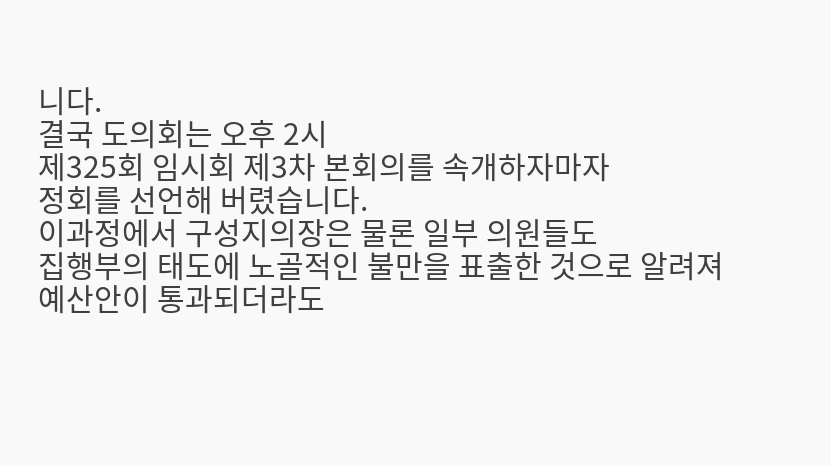니다.
결국 도의회는 오후 2시
제325회 임시회 제3차 본회의를 속개하자마자
정회를 선언해 버렸습니다.
이과정에서 구성지의장은 물론 일부 의원들도
집행부의 태도에 노골적인 불만을 표출한 것으로 알려져
예산안이 통과되더라도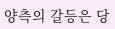양측의 갈등은 당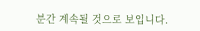분간 계속될 것으로 보입니다.